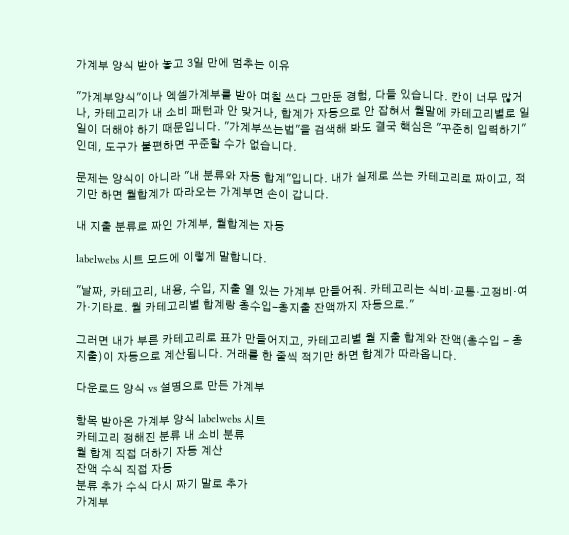가계부 양식 받아 놓고 3일 만에 멈추는 이유

"가계부양식"이나 엑셀가계부를 받아 며칠 쓰다 그만둔 경험, 다들 있습니다. 칸이 너무 많거나, 카테고리가 내 소비 패턴과 안 맞거나, 합계가 자동으로 안 잡혀서 월말에 카테고리별로 일일이 더해야 하기 때문입니다. "가계부쓰는법"을 검색해 봐도 결국 핵심은 "꾸준히 입력하기"인데, 도구가 불편하면 꾸준할 수가 없습니다.

문제는 양식이 아니라 "내 분류와 자동 합계"입니다. 내가 실제로 쓰는 카테고리로 짜이고, 적기만 하면 월합계가 따라오는 가계부면 손이 갑니다.

내 지출 분류로 짜인 가계부, 월합계는 자동

labelwebs 시트 모드에 이렇게 말합니다.

"날짜, 카테고리, 내용, 수입, 지출 열 있는 가계부 만들어줘. 카테고리는 식비·교통·고정비·여가·기타로. 월 카테고리별 합계랑 총수입-총지출 잔액까지 자동으로."

그러면 내가 부른 카테고리로 표가 만들어지고, 카테고리별 월 지출 합계와 잔액(총수입 - 총지출)이 자동으로 계산됩니다. 거래를 한 줄씩 적기만 하면 합계가 따라옵니다.

다운로드 양식 vs 설명으로 만든 가계부

항목 받아온 가계부 양식 labelwebs 시트
카테고리 정해진 분류 내 소비 분류
월 합계 직접 더하기 자동 계산
잔액 수식 직접 자동
분류 추가 수식 다시 짜기 말로 추가
가계부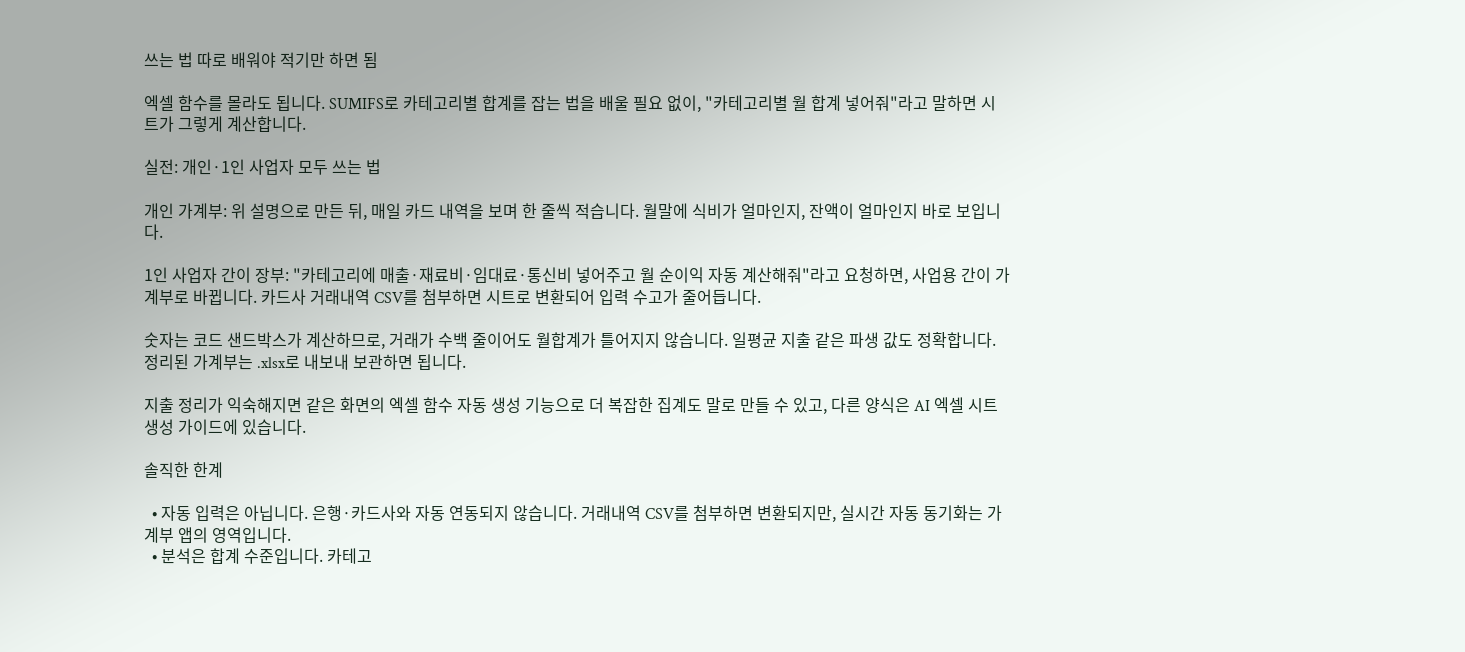쓰는 법 따로 배워야 적기만 하면 됨

엑셀 함수를 몰라도 됩니다. SUMIFS로 카테고리별 합계를 잡는 법을 배울 필요 없이, "카테고리별 월 합계 넣어줘"라고 말하면 시트가 그렇게 계산합니다.

실전: 개인·1인 사업자 모두 쓰는 법

개인 가계부: 위 설명으로 만든 뒤, 매일 카드 내역을 보며 한 줄씩 적습니다. 월말에 식비가 얼마인지, 잔액이 얼마인지 바로 보입니다.

1인 사업자 간이 장부: "카테고리에 매출·재료비·임대료·통신비 넣어주고 월 순이익 자동 계산해줘"라고 요청하면, 사업용 간이 가계부로 바뀝니다. 카드사 거래내역 CSV를 첨부하면 시트로 변환되어 입력 수고가 줄어듭니다.

숫자는 코드 샌드박스가 계산하므로, 거래가 수백 줄이어도 월합계가 틀어지지 않습니다. 일평균 지출 같은 파생 값도 정확합니다. 정리된 가계부는 .xlsx로 내보내 보관하면 됩니다.

지출 정리가 익숙해지면 같은 화면의 엑셀 함수 자동 생성 기능으로 더 복잡한 집계도 말로 만들 수 있고, 다른 양식은 AI 엑셀 시트 생성 가이드에 있습니다.

솔직한 한계

  • 자동 입력은 아닙니다. 은행·카드사와 자동 연동되지 않습니다. 거래내역 CSV를 첨부하면 변환되지만, 실시간 자동 동기화는 가계부 앱의 영역입니다.
  • 분석은 합계 수준입니다. 카테고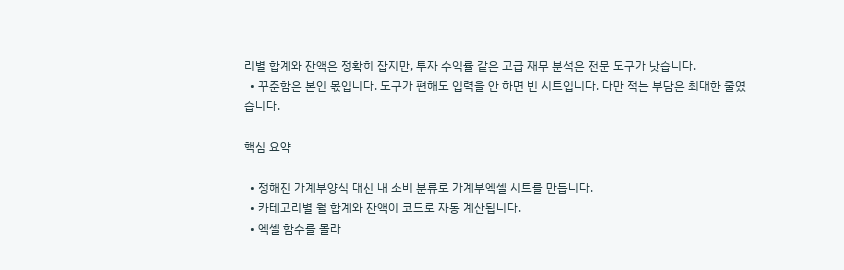리별 합계와 잔액은 정확히 잡지만, 투자 수익률 같은 고급 재무 분석은 전문 도구가 낫습니다.
  • 꾸준함은 본인 몫입니다. 도구가 편해도 입력을 안 하면 빈 시트입니다. 다만 적는 부담은 최대한 줄였습니다.

핵심 요약

  • 정해진 가계부양식 대신 내 소비 분류로 가계부엑셀 시트를 만듭니다.
  • 카테고리별 월 합계와 잔액이 코드로 자동 계산됩니다.
  • 엑셀 함수를 몰라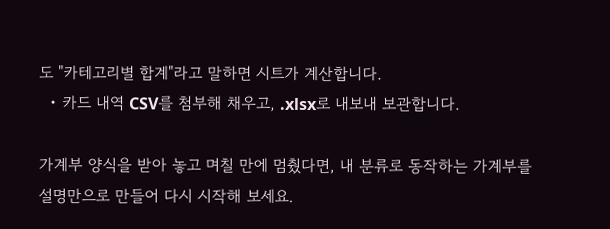도 "카테고리별 합계"라고 말하면 시트가 계산합니다.
  • 카드 내역 CSV를 첨부해 채우고, .xlsx로 내보내 보관합니다.

가계부 양식을 받아 놓고 며칠 만에 멈췄다면, 내 분류로 동작하는 가계부를 설명만으로 만들어 다시 시작해 보세요.